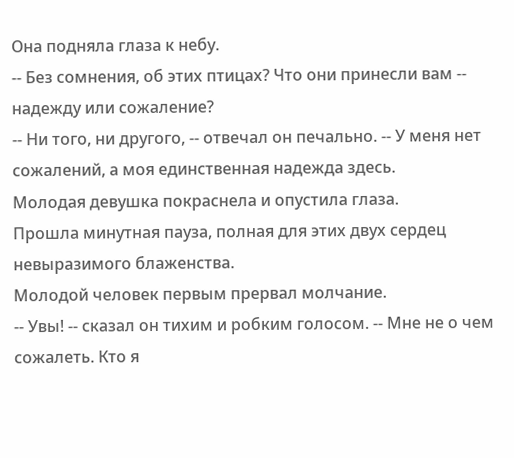Она подняла глаза к небу.
-- Без сомнения, об этих птицах? Что они принесли вам -- надежду или сожаление?
-- Ни того, ни другого, -- отвечал он печально. -- У меня нет сожалений, а моя единственная надежда здесь.
Молодая девушка покраснела и опустила глаза.
Прошла минутная пауза, полная для этих двух сердец невыразимого блаженства.
Молодой человек первым прервал молчание.
-- Увы! -- сказал он тихим и робким голосом. -- Мне не о чем сожалеть. Кто я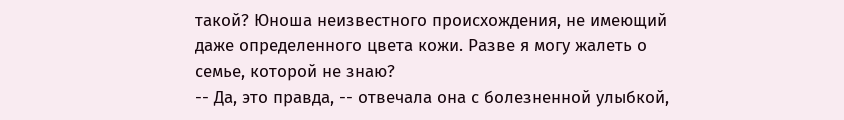такой? Юноша неизвестного происхождения, не имеющий даже определенного цвета кожи. Разве я могу жалеть о семье, которой не знаю?
-- Да, это правда, -- отвечала она с болезненной улыбкой,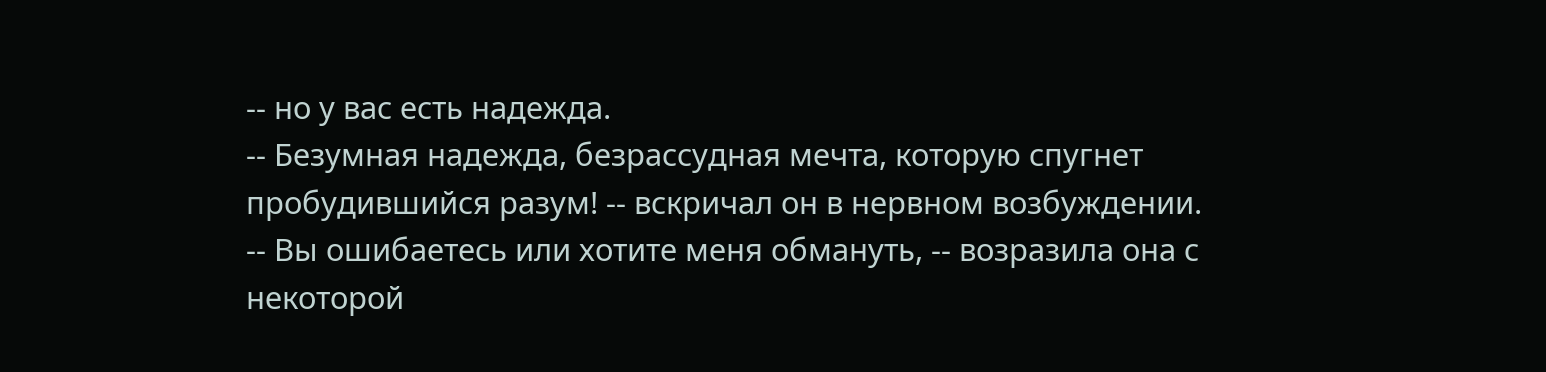-- но у вас есть надежда.
-- Безумная надежда, безрассудная мечта, которую спугнет пробудившийся разум! -- вскричал он в нервном возбуждении.
-- Вы ошибаетесь или хотите меня обмануть, -- возразила она с некоторой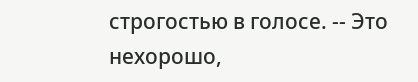строгостью в голосе. -- Это нехорошо,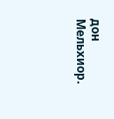дон Мельхиор.